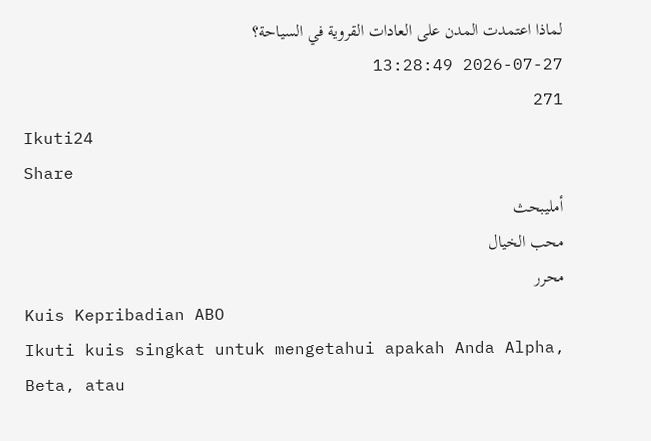لماذا اعتمدت المدن على العادات القروية في السياحة؟
2026-07-27 13:28:49
271
Ikuti24
Share
أمليبحث
محب الخيال
محرر
Kuis Kepribadian ABO
Ikuti kuis singkat untuk mengetahui apakah Anda Alpha, Beta, atau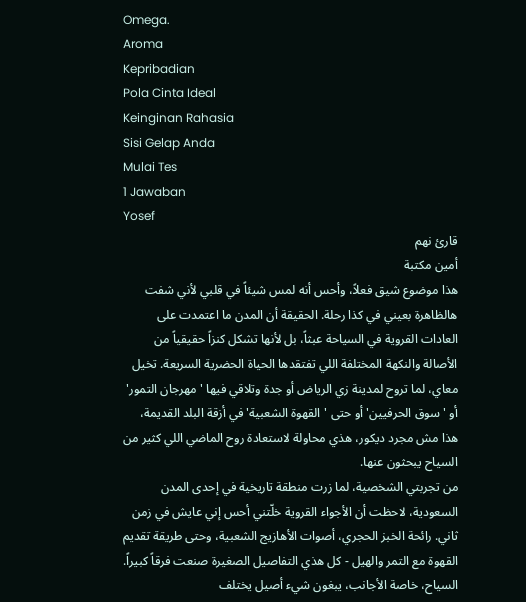Omega.
Aroma
Kepribadian
Pola Cinta Ideal
Keinginan Rahasia
Sisi Gelap Anda
Mulai Tes
1 Jawaban
Yosef
قارئ نهم
أمين مكتبة
هذا موضوع شيق فعلاً، وأحس أنه لمس شيئاً في قلبي لأني شفت هالظاهرة بعيني في كذا رحلة. الحقيقة أن المدن ما اعتمدت على العادات القروية في السياحة عبثاً، بل لأنها تشكل كنزاً حقيقياً من الأصالة والنكهة المختلفة اللي تفتقدها الحياة الحضرية السريعة. تخيل معاي، لما تروح لمدينة زي الرياض أو جدة وتلاقي فيها 'مهرجان التمور' أو 'سوق الحرفيين' أو حتى 'القهوة الشعبية' في أزقة البلد القديمة، هذا مش مجرد ديكور، هذي محاولة لاستعادة روح الماضي اللي كثير من السياح يبحثون عنها.
من تجربتي الشخصية، لما زرت منطقة تاريخية في إحدى المدن السعودية، لاحظت أن الأجواء القروية خلّتني أحس إني عايش في زمن ثاني. رائحة الخبز الحجري، أصوات الأهازيج الشعبية، وحتى طريقة تقديم القهوة مع التمر والهيل - كل هذي التفاصيل الصغيرة صنعت فرقاً كبيراً. السياح، خاصة الأجانب، يبغون شيء أصيل يختلف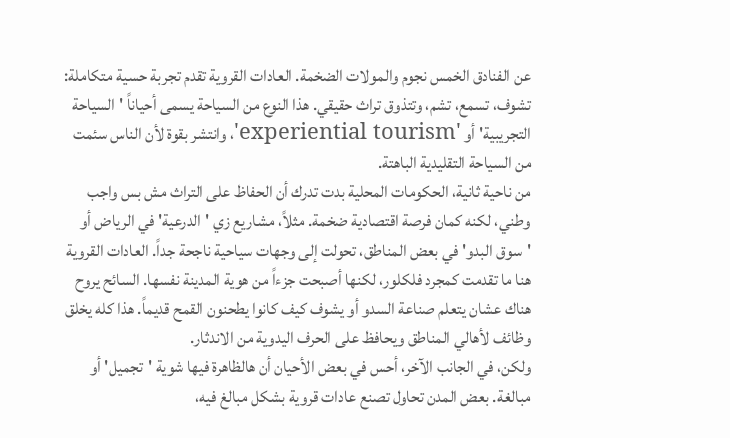عن الفنادق الخمس نجوم والمولات الضخمة. العادات القروية تقدم تجربة حسية متكاملة: تشوف، تسمع، تشم، وتتذوق تراث حقيقي. هذا النوع من السياحة يسمى أحياناً 'السياحة التجريبية' أو 'experiential tourism'، وانتشر بقوة لأن الناس سئمت من السياحة التقليدية الباهتة.
من ناحية ثانية، الحكومات المحلية بدت تدرك أن الحفاظ على التراث مش بس واجب وطني، لكنه كمان فرصة اقتصادية ضخمة. مثلاً، مشاريع زي 'الدرعية' في الرياض أو 'سوق البدو' في بعض المناطق، تحولت إلى وجهات سياحية ناجحة جداً. العادات القروية هنا ما تقدمت كمجرد فلكلور، لكنها أصبحت جزءاً من هوية المدينة نفسها. السائح يروح هناك عشان يتعلم صناعة السدو أو يشوف كيف كانوا يطحنون القمح قديماً. هذا كله يخلق وظائف لأهالي المناطق ويحافظ على الحرف اليدوية من الاندثار.
ولكن، في الجانب الآخر، أحس في بعض الأحيان أن هالظاهرة فيها شوية 'تجميل' أو مبالغة. بعض المدن تحاول تصنع عادات قروية بشكل مبالغ فيه،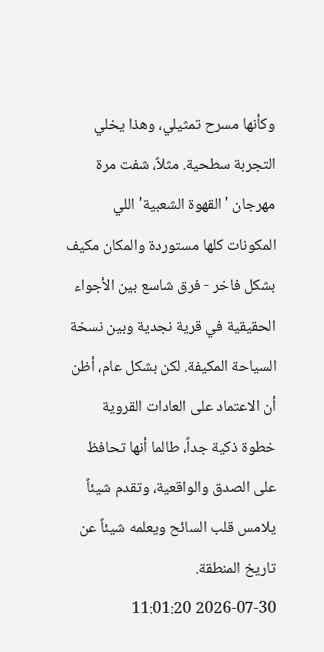وكأنها مسرح تمثيلي، وهذا يخلي التجربة سطحية. مثلاً، شفت مرة مهرجان 'القهوة الشعبية' اللي المكونات كلها مستوردة والمكان مكيف بشكل فاخر - فرق شاسع بين الأجواء الحقيقية في قرية نجدية وبين نسخة السياحة المكيفة. لكن بشكل عام، أظن أن الاعتماد على العادات القروية خطوة ذكية جداً، طالما أنها تحافظ على الصدق والواقعية، وتقدم شيئاً يلامس قلب السائح ويعلمه شيئاً عن تاريخ المنطقة.
2026-07-30 11:01:20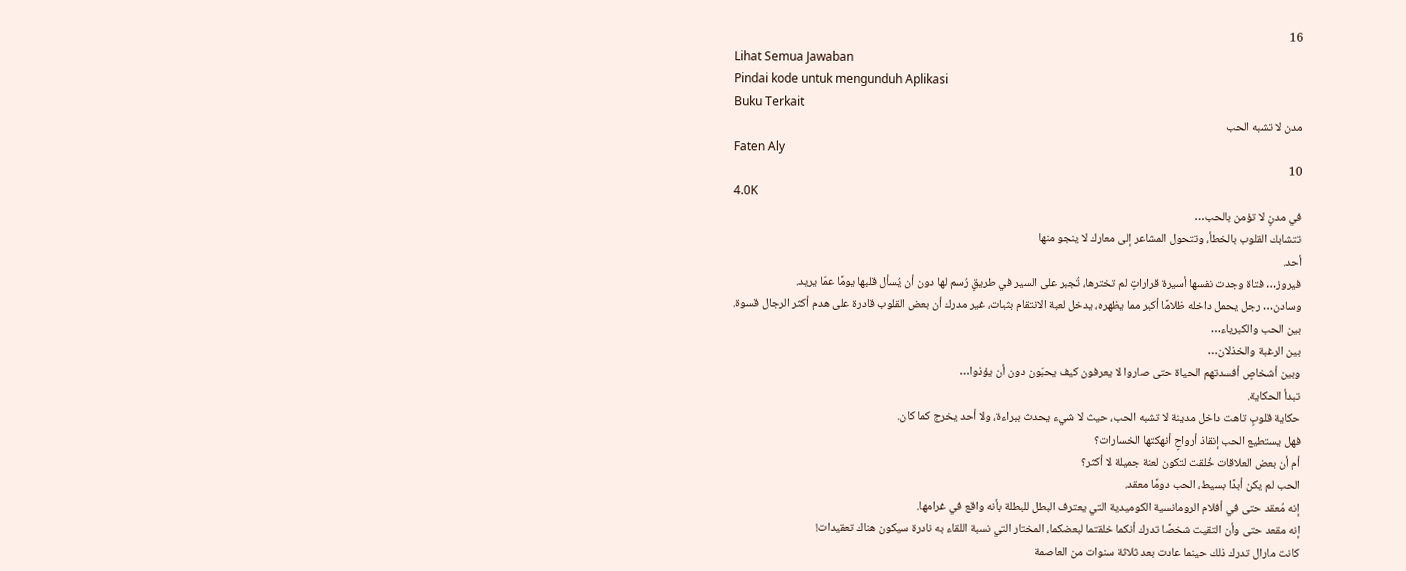16
Lihat Semua Jawaban
Pindai kode untuk mengunduh Aplikasi
Buku Terkait
مدن لا تشبه الحب
Faten Aly
10
4.0K
في مدنٍ لا تؤمن بالحب…
تتشابك القلوب بالخطأ، وتتحول المشاعر إلى معارك لا ينجو منها
أحد.
فيروز… فتاة وجدت نفسها أسيرة قراراتٍ لم تخترها، تُجبر على السير في طريقٍ رُسم لها دون أن يُسأل قلبها يومًا عمّا يريد.
وسادن… رجل يحمل داخله ظلامًا أكبر مما يظهره، يدخل لعبة الانتقام بثبات، غير مدرك أن بعض القلوب قادرة على هدم أكثر الرجال قسوة.
بين الحب والكبرياء…
بين الرغبة والخذلان…
وبين أشخاصٍ أفسدتهم الحياة حتى صاروا لا يعرفون كيف يحبّون دون أن يؤذوا…
تبدأ الحكاية.
حكاية قلوبٍ تاهت داخل مدينة لا تشبه الحب، حيث لا شيء يحدث ببراءة، ولا أحد يخرج كما كان.
فهل يستطيع الحب إنقاذ أرواحٍ أنهكتها الخسارات؟
أم أن بعض العلاقات خُلقت لتكون لعنة جميلة لا أكثر؟
الحب لم يكن أبدًا بسيط، الحب دومًا معقد.
إنه مُعقد حتى في أفلام الرومانسية الكوميدية التي يعترف البطل للبطلة بأنه واقع في غرامها.
إنه مقعد حتى وأن التقيت شخصًا تدرك أنكما خلقتما لبعضكما، المختار التي نسبة اللقاء به نادرة سيكون هناك تعقيدات!
كانت مارال تدرك ذلك حينما عادت بعد ثلاثة سنوات من العاصمة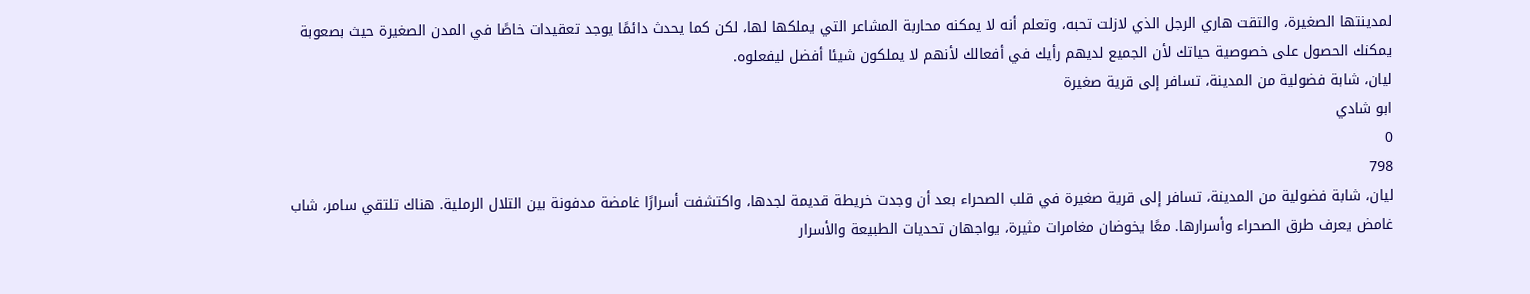لمدينتها الصغيرة، والتقت هاري الرجل الذي لازلت تحبه، وتعلم أنه لا يمكنه محاربة المشاعر التي يملكها لها، لكن كما يحدث دائمًا يوجد تعقيدات خاصًا في المدن الصغيرة حيث بصعوبة يمكنك الحصول على خصوصية حياتك لأن الجميع لديهم رأيك في أفعالك لأنهم لا يملكون شيئا أفضل ليفعلوه.
ليان، شابة فضولية من المدينة، تسافر إلى قرية صغيرة
ابو شادي
0
798
ليان، شابة فضولية من المدينة، تسافر إلى قرية صغيرة في قلب الصحراء بعد أن وجدت خريطة قديمة لجدها، واكتشفت أسرارًا غامضة مدفونة بين التلال الرملية. هناك تلتقي سامر، شاب غامض يعرف طرق الصحراء وأسرارها. معًا يخوضان مغامرات مثيرة، يواجهان تحديات الطبيعة والأسرار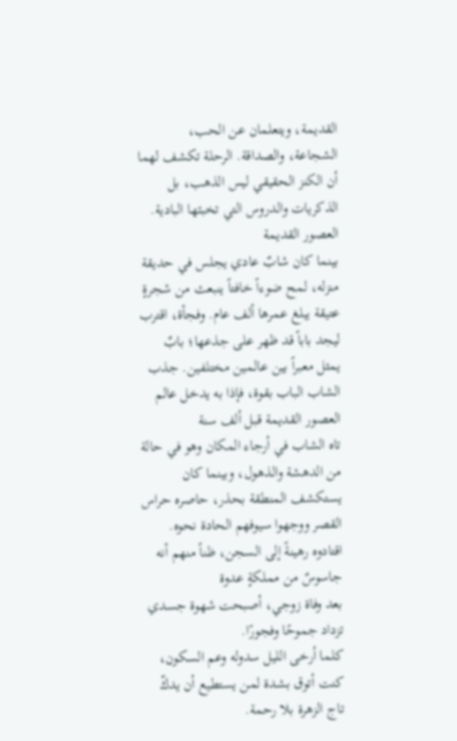القديمة، ويتعلمان عن الحب، الشجاعة، والصداقة. الرحلة تكشف لهما أن الكنز الحقيقي ليس الذهب، بل الذكريات والدروس التي تخبئها البادية.
العصور القديمة
بينما كان شابٌ عادي يجلس في حديقة منزله، لمح ضوءاً خافتاً ينبعث من شجرةٍ عتيقة يبلغ عمرها ألف عام. وفجأة، اقترب ليجد باباً قد ظهر على جذعها؛ بابٌ يمثل معبراً بين عالمين مختلفين. جذب الشاب الباب بقوة، فإذا به يدخل عالم العصور القديمة قبل ألف سنة
تاه الشاب في أرجاء المكان وهو في حالة من الدهشة والذهول، وبينما كان يستكشف المنطقة بحذر، حاصره حراس القصر ووجهوا سيوفهم الحادة نحوه. اقتادوه رهينةً إلى السجن، ظناً منهم أنه جاسوسٌ من مملكةٍ عدوة
بعد وفاة زوجي، أصبحت شهوة جسدي تزداد جموحًا وفجورًا.
كلما أرخى الليل سدوله وعم السكون، كنت أتوق بشدة لمن يستطيع أن يدكّ تاج الزهرة بلا رحمة.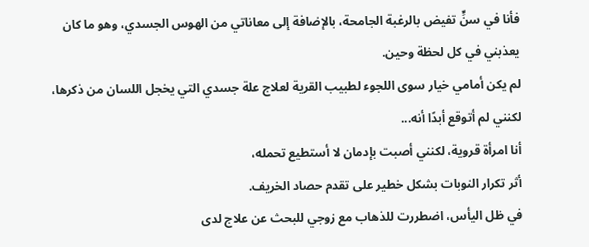فأنا في سنٍّ تفيض بالرغبة الجامحة، بالإضافة إلى معاناتي من الهوس الجسدي، وهو ما كان يعذبني في كل لحظة وحين.
لم يكن أمامي خيار سوى اللجوء لطبيب القرية لعلاج علة جسدي التي يخجل اللسان من ذكرها، لكنني لم أتوقع أبدًا أنه...
أنا امرأة قروية، لكنني أصبت بإدمان لا أستطيع تحمله،
أثر تكرار النوبات بشكل خطير على تقدم حصاد الخريف.
في ظل اليأس، اضطررت للذهاب مع زوجي للبحث عن علاج لدى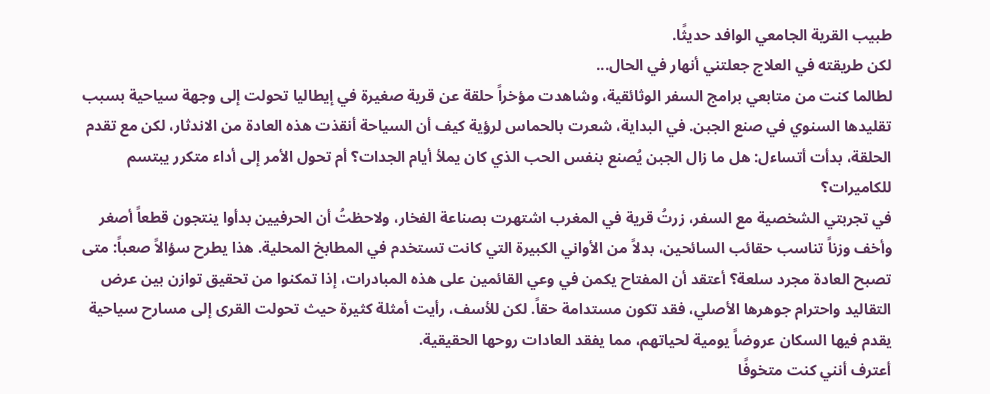طبيب القرية الجامعي الوافد حديثًا.
لكن طريقته في العلاج جعلتني أنهار في الحال...
لطالما كنت من متابعي برامج السفر الوثائقية، وشاهدت مؤخراً حلقة عن قرية صغيرة في إيطاليا تحولت إلى وجهة سياحية بسبب تقليدها السنوي في صنع الجبن. في البداية، شعرت بالحماس لرؤية كيف أن السياحة أنقذت هذه العادة من الاندثار، لكن مع تقدم الحلقة، بدأت أتساءل: هل ما زال الجبن يُصنع بنفس الحب الذي كان يملأ أيام الجدات؟ أم تحول الأمر إلى أداء متكرر يبتسم للكاميرات؟
في تجربتي الشخصية مع السفر، زرتُ قرية في المغرب اشتهرت بصناعة الفخار، ولاحظتُ أن الحرفيين بدأوا ينتجون قطعاً أصغر وأخف وزناً تناسب حقائب السائحين، بدلاً من الأواني الكبيرة التي كانت تستخدم في المطابخ المحلية. هذا يطرح سؤالاً صعباً: متى تصبح العادة مجرد سلعة؟ أعتقد أن المفتاح يكمن في وعي القائمين على هذه المبادرات، إذا تمكنوا من تحقيق توازن بين عرض التقاليد واحترام جوهرها الأصلي، فقد تكون مستدامة حقاً. لكن للأسف، رأيت أمثلة كثيرة حيث تحولت القرى إلى مسارح سياحية يقدم فيها السكان عروضاً يومية لحياتهم، مما يفقد العادات روحها الحقيقية.
أعترف أنني كنت متخوفًا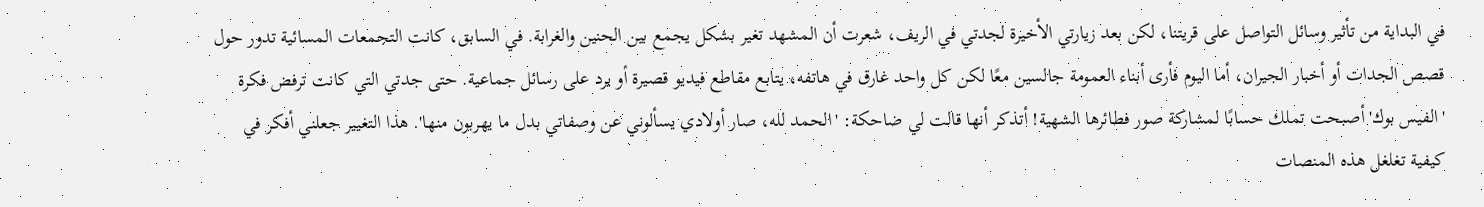في البداية من تأثير وسائل التواصل على قريتنا، لكن بعد زيارتي الأخيرة لجدتي في الريف، شعرت أن المشهد تغير بشكل يجمع بين الحنين والغرابة. في السابق، كانت التجمعات المسائية تدور حول قصص الجدات أو أخبار الجيران، أما اليوم فأرى أبناء العمومة جالسين معًا لكن كل واحد غارق في هاتفه، يتابع مقاطع فيديو قصيرة أو يرد على رسائل جماعية. حتى جدتي التي كانت ترفض فكرة 'الفيس بوك' أصبحت تملك حسابًا لمشاركة صور فطائرها الشهية! أتذكر أنها قالت لي ضاحكة: 'الحمد لله، صار أولادي يسألوني عن وصفاتي بدل ما يهربون منها'. هذا التغيير جعلني أفكر في كيفية تغلغل هذه المنصات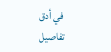في أدق تفاصيل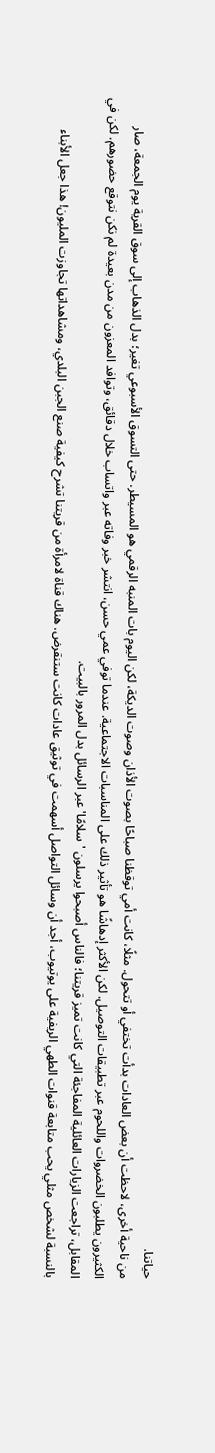حياتنا.
من ناحية أخرى، لاحظت أن بعض العادات بدأت تختفي أو تتحول. مثلًا، كانت أمي توقظنا صباحًا بصوت الأذان وصوت الديكة، لكن اليوم بات المنبه الرقمي هو المسيطر. حتى التسوق الأسبوعي تغير؛ بدل الذهاب إلى سوق القرية يوم الجمعة، صار الكثيرون يطلبون الخضروات واللحوم عبر تطبيقات التوصيل. لكن الأكثر إدهاشًا هو تأثير ذلك على المناسبات الاجتماعية. عندما توفي عمي حسن، انتشر خبر وفاته عبر واتساب خلال دقائق، وتوافد المعزون من مدن بعيدة لم نكن نتوقع حضورهم. لكن في المقابل، تراجعت الزيارات العائلية المفاجئة التي كانت تميز قريتنا؛ فالناس أصبحوا يرسلون 'سلامًا' عبر الرسائل بدل المرور بالبيت.
بالنسبة لشخص مثلي يحب متابعة قنوات الطهي الريفية على يوتيوب، أجد أن وسائل التواصل أسهمت في توثيق عادات كانت ستنقرض. هناك قناة لامرأة من قريتنا تشرح كيفية صنع الجبن البلدي، ومشاهداتها تجاوزت المليون! هذا جعل الأبناء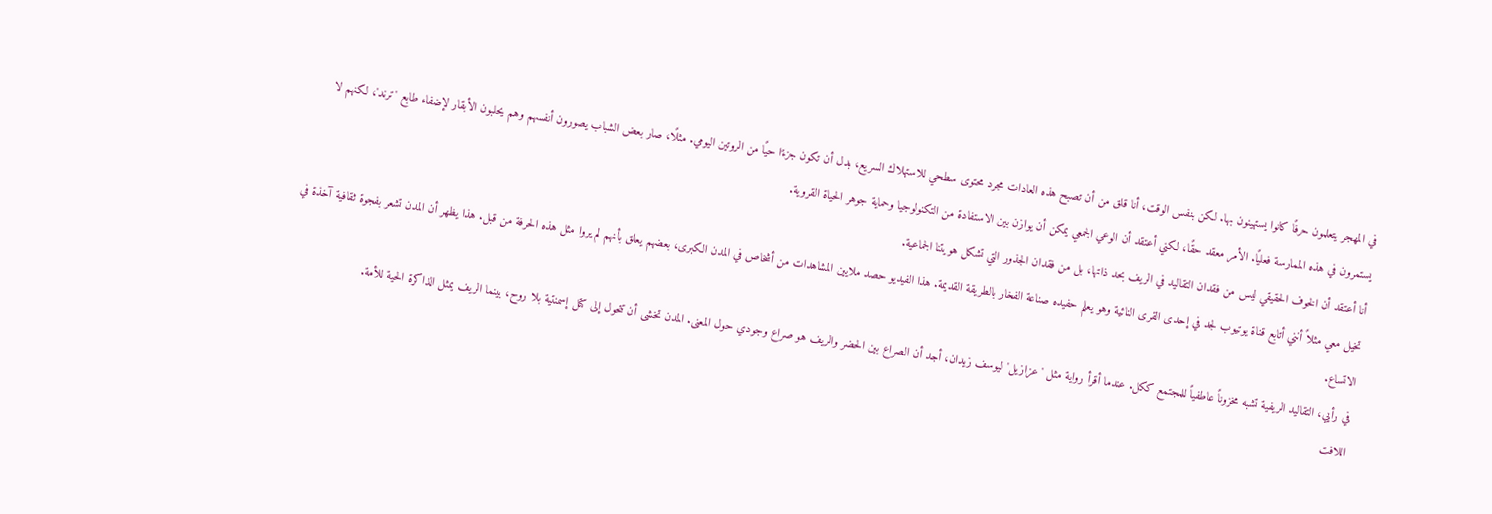في المهجر يتعلمون حرفًا كانوا يستهينون بها. لكن بنفس الوقت، أنا قلق من أن تصبح هذه العادات مجرد محتوى سطحي للاستهلاك السريع، بدل أن تكون جزءًا حيًا من الروتين اليومي. مثلًا، صار بعض الشباب يصورون أنفسهم وهم يحلبون الأبقار لإضفاء طابع 'ترند'، لكنهم لا يستمرون في هذه الممارسة فعليًا. الأمر معقد حقًا، لكني أعتقد أن الوعي الجمعي يمكن أن يوازن بين الاستفادة من التكنولوجيا وحماية جوهر الحياة القروية.
أنا أعتقد أن الخوف الحقيقي ليس من فقدان التقاليد في الريف بحد ذاتها، بل من فقدان الجذور التي تشكل هويتنا الجماعية.
تخيل معي مثلاً أنني أتابع قناة يوتيوب لجد في إحدى القرى النائية وهو يعلم حفيده صناعة الفخار بالطريقة القديمة. هذا الفيديو حصد ملايين المشاهدات من أشخاص في المدن الكبرى، بعضهم يعلق بأنهم لم يروا مثل هذه الحرفة من قبل. هذا يظهر أن المدن تشعر بفجوة ثقافية آخذة في الاتساع.
في رأيي، التقاليد الريفية تشبه مخزوناً عاطفياً للمجتمع ككل. عندما أقرأ رواية مثل 'عزازيل' ليوسف زيدان، أجد أن الصراع بين الحضر والريف هو صراع وجودي حول المعنى. المدن تخشى أن تتحول إلى كتل إسمنتية بلا روح، بينما الريف يمثل الذاكرة الحية للأمة.
اللافت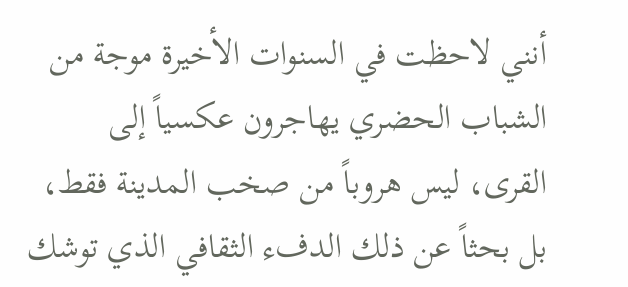أنني لاحظت في السنوات الأخيرة موجة من الشباب الحضري يهاجرون عكسياً إلى القرى، ليس هروباً من صخب المدينة فقط، بل بحثاً عن ذلك الدفء الثقافي الذي توشك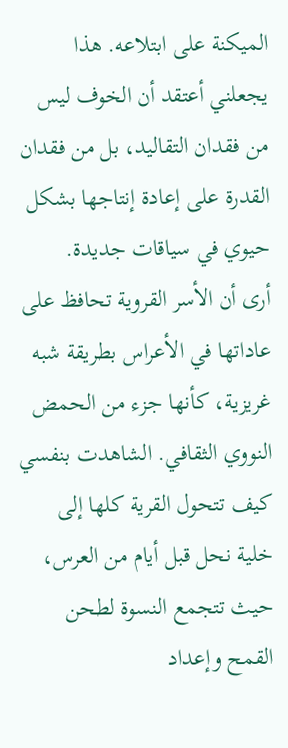الميكنة على ابتلاعه. هذا يجعلني أعتقد أن الخوف ليس من فقدان التقاليد، بل من فقدان القدرة على إعادة إنتاجها بشكل حيوي في سياقات جديدة.
أرى أن الأسر القروية تحافظ على عاداتها في الأعراس بطريقة شبه غريزية، كأنها جزء من الحمض النووي الثقافي. الشاهدت بنفسي كيف تتحول القرية كلها إلى خلية نحل قبل أيام من العرس، حيث تتجمع النسوة لطحن القمح وإعداد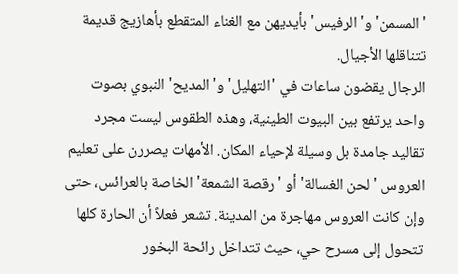'المسمن' و'الرفيس' بأيديهن مع الغناء المتقطع بأهازيج قديمة تتناقلها الأجيال.
الرجال يقضون ساعات في 'التهليل' و'المديح' النبوي بصوت واحد يرتفع بين البيوت الطينية، وهذه الطقوس ليست مجرد تقاليد جامدة بل وسيلة لإحياء المكان. الأمهات يصررن على تعليم العروس 'لحن الغسالة' أو 'رقصة الشمعة' الخاصة بالعرائس، حتى وإن كانت العروس مهاجرة من المدينة. تشعر فعلاً أن الحارة كلها تتحول إلى مسرح حي، حيث تتداخل رائحة البخور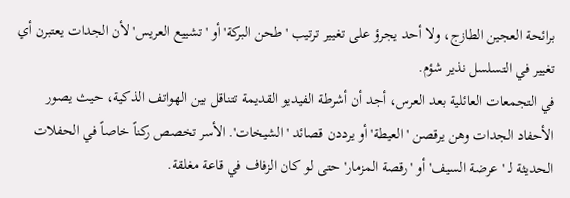برائحة العجين الطازج، ولا أحد يجرؤ على تغيير ترتيب 'طحن البركة' أو 'تشييع العريس' لأن الجدات يعتبرن أي تغيير في التسلسل نذير شؤم.
في التجمعات العائلية بعد العرس، أجد أن أشرطة الفيديو القديمة تتناقل بين الهواتف الذكية، حيث يصور الأحفاد الجدات وهن يرقصن 'العيطة' أو يرددن قصائد 'الشيخات'. الأسر تخصص ركناً خاصاً في الحفلات الحديثة لـ 'عرضة السيف' أو 'رقصة المزمار' حتى لو كان الزفاف في قاعة مغلقة.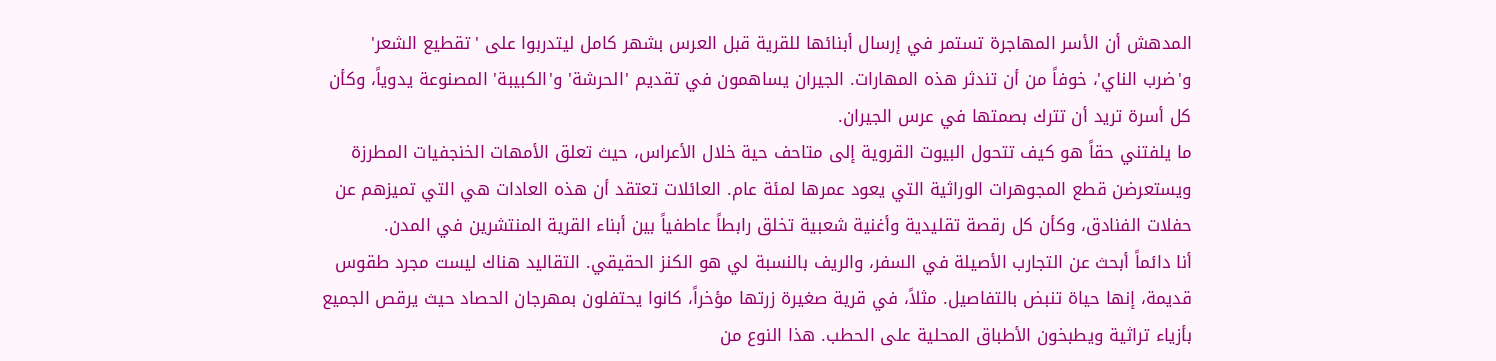المدهش أن الأسر المهاجرة تستمر في إرسال أبنائها للقرية قبل العرس بشهر كامل ليتدربوا على 'تقطيع الشعر' و'ضرب الناي'، خوفاً من أن تندثر هذه المهارات. الجيران يساهمون في تقديم 'الحرشة' و'الكبيبة' المصنوعة يدوياً، وكأن كل أسرة تريد أن تترك بصمتها في عرس الجيران.
ما يلفتني حقاً هو كيف تتحول البيوت القروية إلى متاحف حية خلال الأعراس، حيث تعلق الأمهات الخنجفيات المطرزة ويستعرضن قطع المجوهرات الوراثية التي يعود عمرها لمئة عام. العائلات تعتقد أن هذه العادات هي التي تميزهم عن حفلات الفنادق، وكأن كل رقصة تقليدية وأغنية شعبية تخلق رابطاً عاطفياً بين أبناء القرية المنتشرين في المدن.
أنا دائماً أبحث عن التجارب الأصيلة في السفر، والريف بالنسبة لي هو الكنز الحقيقي. التقاليد هناك ليست مجرد طقوس قديمة، إنها حياة تنبض بالتفاصيل. مثلاً، في قرية صغيرة زرتها مؤخراً، كانوا يحتفلون بمهرجان الحصاد حيث يرقص الجميع بأزياء تراثية ويطبخون الأطباق المحلية على الحطب. هذا النوع من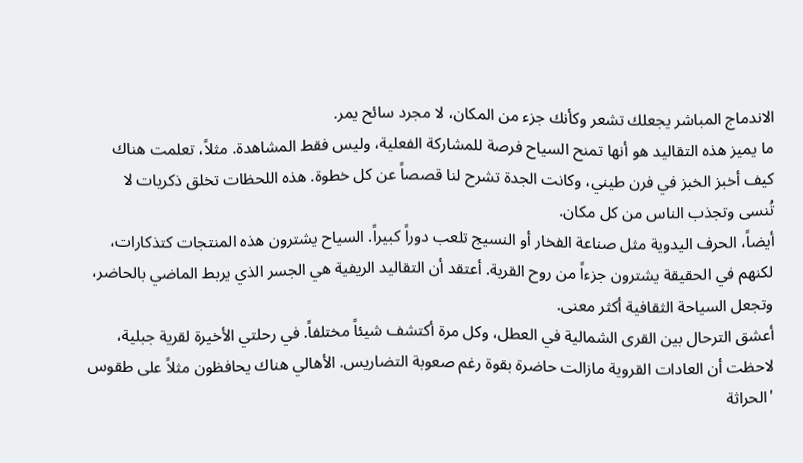الاندماج المباشر يجعلك تشعر وكأنك جزء من المكان، لا مجرد سائح يمر.
ما يميز هذه التقاليد هو أنها تمنح السياح فرصة للمشاركة الفعلية، وليس فقط المشاهدة. مثلاً، تعلمت هناك كيف أخبز الخبز في فرن طيني، وكانت الجدة تشرح لنا قصصاً عن كل خطوة. هذه اللحظات تخلق ذكريات لا تُنسى وتجذب الناس من كل مكان.
أيضاً، الحرف اليدوية مثل صناعة الفخار أو النسيج تلعب دوراً كبيراً. السياح يشترون هذه المنتجات كتذكارات، لكنهم في الحقيقة يشترون جزءاً من روح القرية. أعتقد أن التقاليد الريفية هي الجسر الذي يربط الماضي بالحاضر، وتجعل السياحة الثقافية أكثر معنى.
أعشق الترحال بين القرى الشمالية في العطل، وكل مرة أكتشف شيئاً مختلفاً. في رحلتي الأخيرة لقرية جبلية، لاحظت أن العادات القروية مازالت حاضرة بقوة رغم صعوبة التضاريس. الأهالي هناك يحافظون مثلاً على طقوس 'الحراثة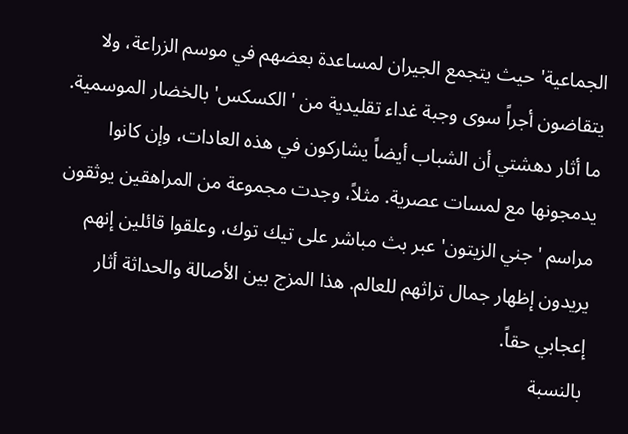الجماعية' حيث يتجمع الجيران لمساعدة بعضهم في موسم الزراعة، ولا يتقاضون أجراً سوى وجبة غداء تقليدية من 'الكسكس' بالخضار الموسمية.
ما أثار دهشتي أن الشباب أيضاً يشاركون في هذه العادات، وإن كانوا يدمجونها مع لمسات عصرية. مثلاً، وجدت مجموعة من المراهقين يوثقون مراسم 'جني الزيتون' عبر بث مباشر على تيك توك، وعلقوا قائلين إنهم يريدون إظهار جمال تراثهم للعالم. هذا المزج بين الأصالة والحداثة أثار إعجابي حقاً.
بالنسبة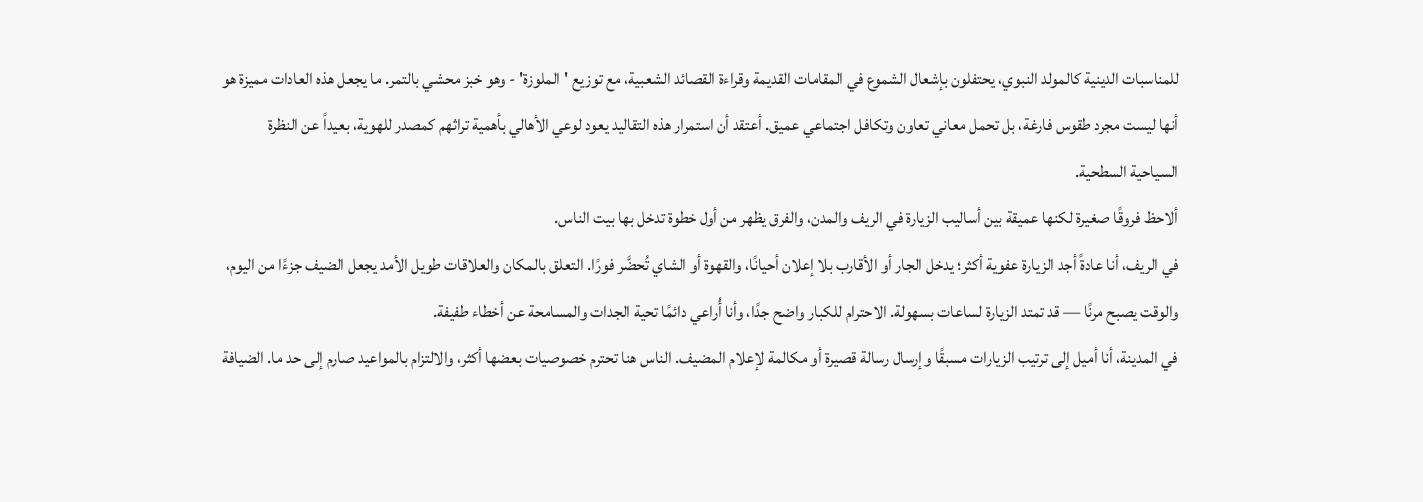للمناسبات الدينية كالمولد النبوي، يحتفلون بإشعال الشموع في المقامات القديمة وقراءة القصائد الشعبية، مع توزيع 'الملوزة' - وهو خبز محشي بالتمر. ما يجعل هذه العادات مميزة هو أنها ليست مجرد طقوس فارغة، بل تحمل معاني تعاون وتكافل اجتماعي عميق. أعتقد أن استمرار هذه التقاليد يعود لوعي الأهالي بأهمية تراثهم كمصدر للهوية، بعيداً عن النظرة السياحية السطحية.
ألاحظ فروقًا صغيرة لكنها عميقة بين أساليب الزيارة في الريف والمدن، والفرق يظهر من أول خطوة تدخل بها بيت الناس.
في الريف، أنا عادةً أجد الزيارة عفوية أكثر؛ يدخل الجار أو الأقارب بلا إعلان أحيانًا، والقهوة أو الشاي تُحضَّر فورًا. التعلق بالمكان والعلاقات طويل الأمد يجعل الضيف جزءًا من اليوم، والوقت يصبح مرنًا — قد تمتد الزيارة لساعات بسهولة. الاحترام للكبار واضح جدًا، وأنا أُراعي دائمًا تحية الجدات والمسامحة عن أخطاء طفيفة.
في المدينة، أنا أميل إلى ترتيب الزيارات مسبقًا وإرسال رسالة قصيرة أو مكالمة لإعلام المضيف. الناس هنا تحترم خصوصيات بعضها أكثر، والالتزام بالمواعيد صارم إلى حد ما. الضيافة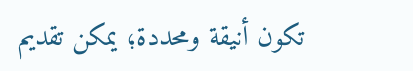تكون أنيقة ومحددة؛ يمكن تقديم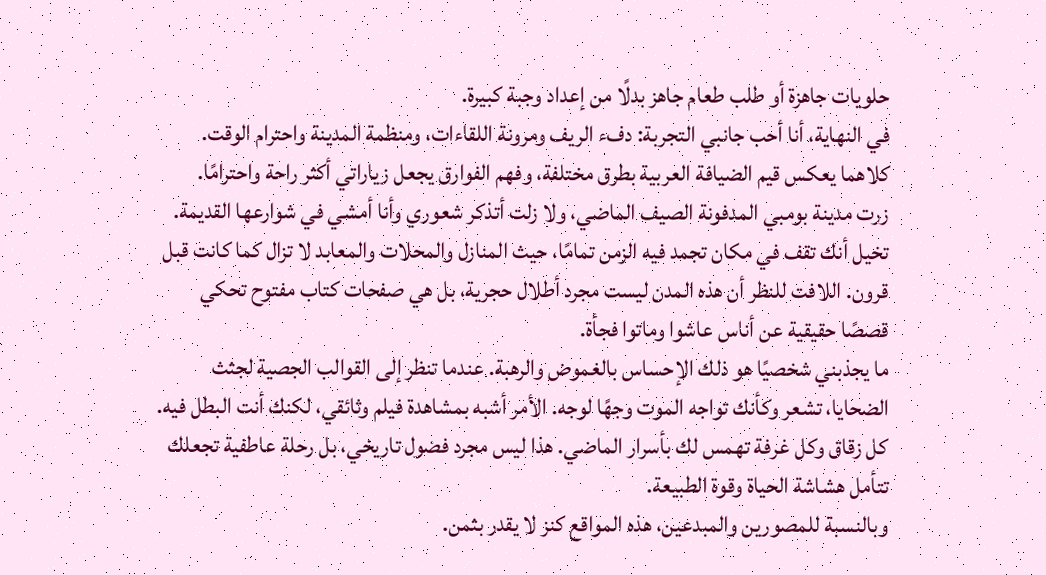حلويات جاهزة أو طلب طعام جاهز بدلًا من إعداد وجبة كبيرة.
في النهاية، أنا أحب جانبي التجربة: دفء الريف ومرونة اللقاءات، ومنظمة المدينة واحترام الوقت. كلاهما يعكس قيم الضيافة العربية بطرق مختلفة، وفهم الفوارق يجعل زياراتي أكثر راحة واحترامًا.
زرت مدينة بومبي المدفونة الصيف الماضي، ولا زلت أتذكر شعوري وأنا أمشي في شوارعها القديمة. تخيل أنك تقف في مكان تجمد فيه الزمن تمامًا، حيث المنازل والمحلات والمعابد لا تزال كما كانت قبل قرون. اللافت للنظر أن هذه المدن ليست مجرد أطلال حجرية، بل هي صفحات كتاب مفتوح تحكي قصصًا حقيقية عن أناس عاشوا وماتوا فجأة.
ما يجذبني شخصيًا هو ذلك الإحساس بالغموض والرهبة. عندما تنظر إلى القوالب الجصية لجثث الضحايا، تشعر وكأنك تواجه الموت وجهًا لوجه. الأمر أشبه بمشاهدة فيلم وثائقي، لكنك أنت البطل فيه. كل زقاق وكل غرفة تهمس لك بأسرار الماضي. هذا ليس مجرد فضول تاريخي، بل رحلة عاطفية تجعلك تتأمل هشاشة الحياة وقوة الطبيعة.
وبالنسبة للمصورين والمبدعين، هذه المواقع كنز لا يقدر بثمن.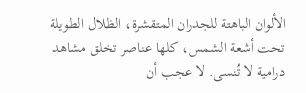الألوان الباهتة للجدران المتقشرة، الظلال الطويلة تحت أشعة الشمس، كلها عناصر تخلق مشاهد درامية لا تُنسى. لا عجب أن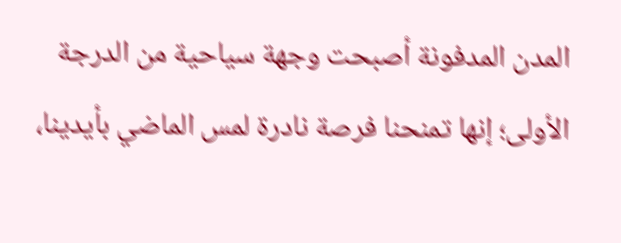المدن المدفونة أصبحت وجهة سياحية من الدرجة الأولى؛ إنها تمنحنا فرصة نادرة لمس الماضي بأيدينا،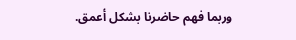وربما فهم حاضرنا بشكل أعمق.